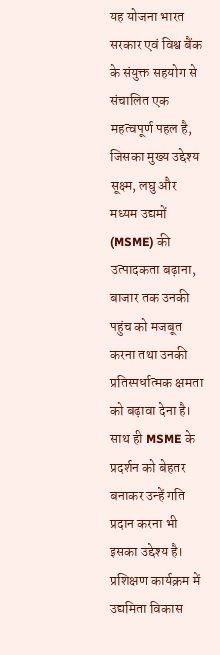यह योजना भारत सरकार एवं विश्व बैंक के संयुक्त सहयोग से संचालित एक महत्वपूर्ण पहल है, जिसका मुख्य उद्देश्य सूक्ष्म, लघु और मध्यम उद्यमों (MSME) की उत्पादकता बढ़ाना, बाजार तक उनकी पहुंच को मजबूत करना तथा उनकी प्रतिस्पर्धात्मक क्षमता को बढ़ावा देना है। साथ ही MSME के प्रदर्शन को बेहतर बनाकर उन्हें गति प्रदान करना भी इसका उद्देश्य है।
प्रशिक्षण कार्यक्रम में उद्यमिता विकास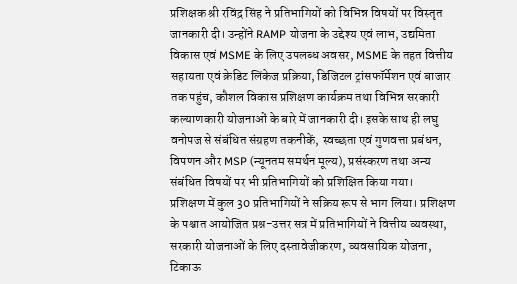प्रशिक्षक श्री रविंद्र सिंह ने प्रतिभागियों को विभिन्न विषयों पर विस्तृत जानकारी दी। उन्होंने RAMP योजना के उद्देश्य एवं लाभ, उद्यमिता विकास एवं MSME के लिए उपलब्ध अवसर, MSME के तहत वित्तीय सहायता एवं क्रेडिट लिंकेज प्रक्रिया, डिजिटल ट्रांसफॉर्मेशन एवं बाजार तक पहुंच, कौशल विकास प्रशिक्षण कार्यक्रम तथा विभिन्न सरकारी कल्याणकारी योजनाओं के बारे में जानकारी दी। इसके साथ ही लघु वनोपज से संबंधित संग्रहण तकनीकें, स्वच्छता एवं गुणवत्ता प्रबंधन, विपणन और MSP (न्यूनतम समर्थन मूल्य), प्रसंस्करण तथा अन्य संबंधित विषयों पर भी प्रतिभागियों को प्रशिक्षित किया गया।
प्रशिक्षण में कुल 30 प्रतिभागियों ने सक्रिय रूप से भाग लिया। प्रशिक्षण के पश्चात आयोजित प्रश्न-उत्तर सत्र में प्रतिभागियों ने वित्तीय व्यवस्था, सरकारी योजनाओं के लिए दस्तावेजीकरण, व्यवसायिक योजना, टिकाऊ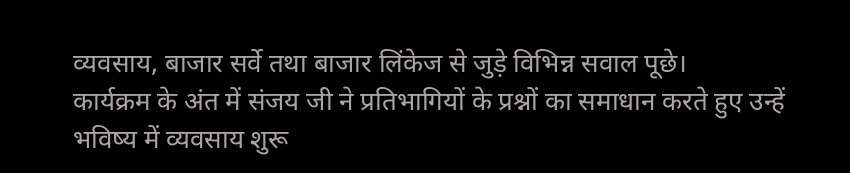व्यवसाय, बाजार सर्वे तथा बाजार लिंकेज से जुड़े विभिन्न सवाल पूछे।
कार्यक्रम के अंत में संजय जी ने प्रतिभागियों के प्रश्नों का समाधान करते हुए उन्हें भविष्य में व्यवसाय शुरू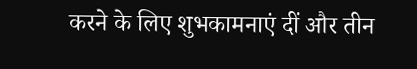करने के लिए शुभकामनाएं दीं और तीन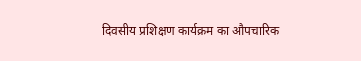दिवसीय प्रशिक्षण कार्यक्रम का औपचारिक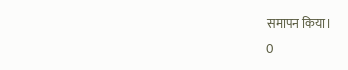समापन किया।
0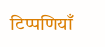टिप्पणियाँ